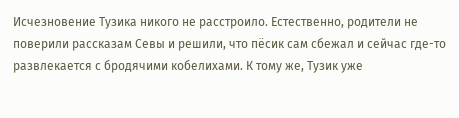Исчезновение Тузика никого не расстроило. Естественно, родители не поверили рассказам Севы и решили, что пёсик сам сбежал и сейчас где-то развлекается с бродячими кобелихами. К тому же, Тузик уже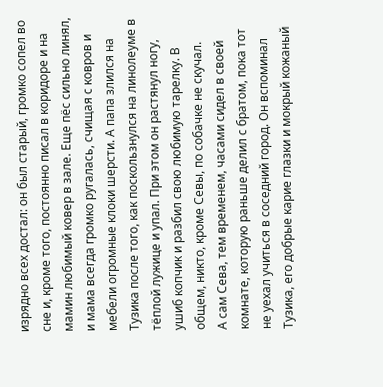изрядно всех достал: он был старый, громко сопел во сне и, кроме того, постоянно писал в коридоре и на мамин любимый ковер в зале. Еще пёс сильно линял, и мама всегда громко ругалась, счищая с ковров и мебели огромные клоки шерсти. А папа злился на Тузика после того, как поскользнулся на линолеуме в тёплой лужице и упал. При этом он растянул ногу, ушиб копчик и разбил свою любимую тарелку. В общем, никто, кроме Севы, по собачке не скучал.
А сам Сева, тем временем, часами сидел в своей комнате, которую раньше делил с братом, пока тот не уехал учиться в соседний город. Он вспоминал Тузика, его добрые карие глазки и мокрый кожаный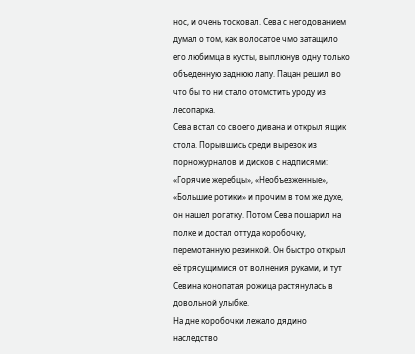нос, и очень тосковал. Сева с негодованием думал о том, как волосатое чмо затащило его любимца в кусты, выплюнув одну только объеденную заднюю лапу. Пацан решил во что бы то ни стало отомстить уроду из лесопарка.
Сева встал со своего дивана и открыл ящик стола. Порывшись среди вырезок из порножурналов и дисков с надписями: «Горячие жеребцы», «Необъезженные», «Большие ротики» и прочим в том же духе, он нашел рогатку. Потом Сева пошарил на полке и достал оттуда коробочку, перемотанную резинкой. Он быстро открыл её трясущимися от волнения руками, и тут Севина конопатая рожица растянулась в довольной улыбке.
На дне коробочки лежало дядино наследство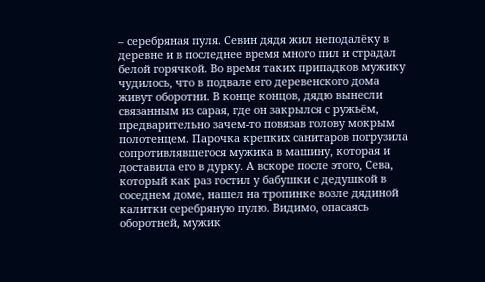– серебряная пуля. Севин дядя жил неподалёку в деревне и в последнее время много пил и страдал белой горячкой. Во время таких припадков мужику чудилось, что в подвале его деревенского дома живут оборотни. В конце концов, дядю вынесли связанным из сарая, где он закрылся с ружьём, предварительно зачем-то повязав голову мокрым полотенцем. Парочка крепких санитаров погрузила сопротивлявшегося мужика в машину, которая и доставила его в дурку. А вскоре после этого, Сева, который как раз гостил у бабушки с дедушкой в соседнем доме, нашел на тропинке возле дядиной калитки серебряную пулю. Видимо, опасаясь оборотней, мужик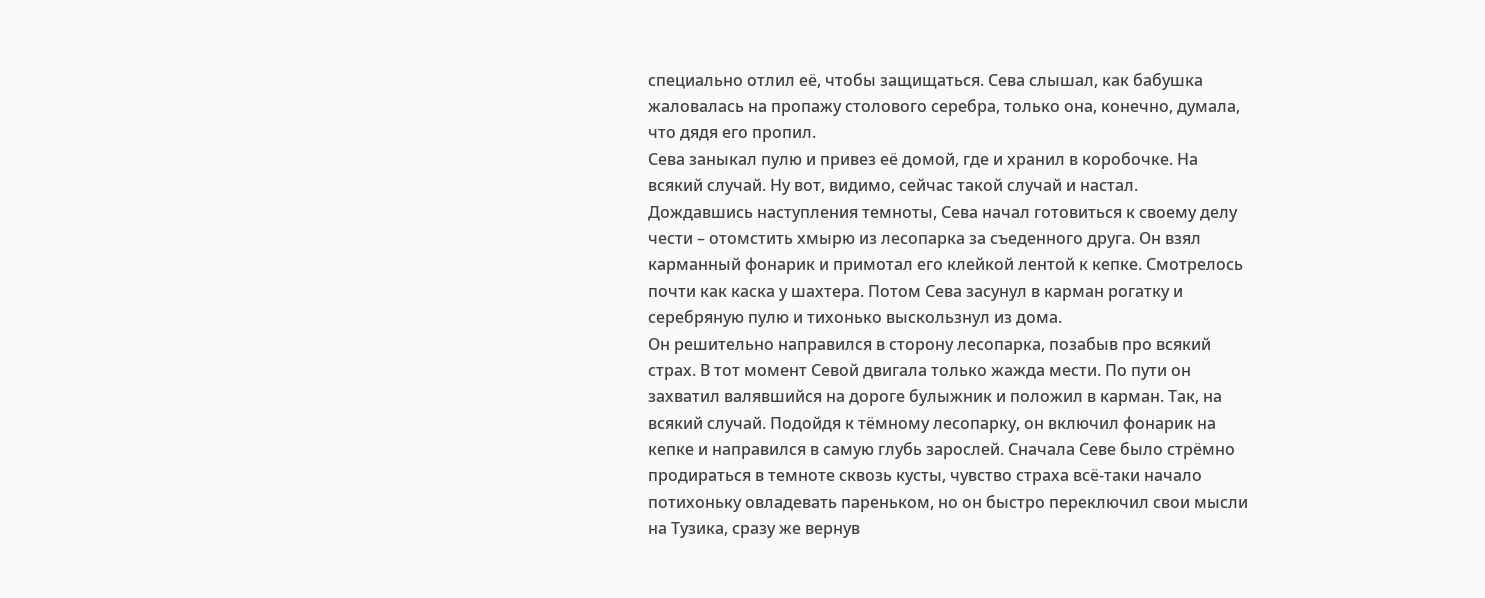специально отлил её, чтобы защищаться. Сева слышал, как бабушка жаловалась на пропажу столового серебра, только она, конечно, думала, что дядя его пропил.
Сева заныкал пулю и привез её домой, где и хранил в коробочке. На всякий случай. Ну вот, видимо, сейчас такой случай и настал.
Дождавшись наступления темноты, Сева начал готовиться к своему делу чести – отомстить хмырю из лесопарка за съеденного друга. Он взял карманный фонарик и примотал его клейкой лентой к кепке. Смотрелось почти как каска у шахтера. Потом Сева засунул в карман рогатку и серебряную пулю и тихонько выскользнул из дома.
Он решительно направился в сторону лесопарка, позабыв про всякий страх. В тот момент Севой двигала только жажда мести. По пути он захватил валявшийся на дороге булыжник и положил в карман. Так, на всякий случай. Подойдя к тёмному лесопарку, он включил фонарик на кепке и направился в самую глубь зарослей. Сначала Севе было стрёмно продираться в темноте сквозь кусты, чувство страха всё-таки начало потихоньку овладевать пареньком, но он быстро переключил свои мысли на Тузика, сразу же вернув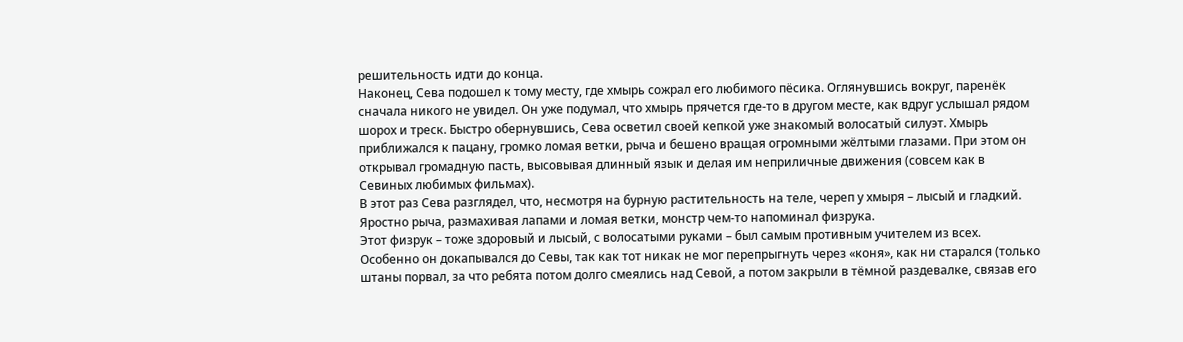решительность идти до конца.
Наконец, Сева подошел к тому месту, где хмырь сожрал его любимого пёсика. Оглянувшись вокруг, паренёк сначала никого не увидел. Он уже подумал, что хмырь прячется где-то в другом месте, как вдруг услышал рядом шорох и треск. Быстро обернувшись, Сева осветил своей кепкой уже знакомый волосатый силуэт. Хмырь приближался к пацану, громко ломая ветки, рыча и бешено вращая огромными жёлтыми глазами. При этом он открывал громадную пасть, высовывая длинный язык и делая им неприличные движения (совсем как в Севиных любимых фильмах).
В этот раз Сева разглядел, что, несмотря на бурную растительность на теле, череп у хмыря – лысый и гладкий. Яростно рыча, размахивая лапами и ломая ветки, монстр чем-то напоминал физрука.
Этот физрук – тоже здоровый и лысый, с волосатыми руками – был самым противным учителем из всех. Особенно он докапывался до Севы, так как тот никак не мог перепрыгнуть через «коня», как ни старался (только штаны порвал, за что ребята потом долго смеялись над Севой, а потом закрыли в тёмной раздевалке, связав его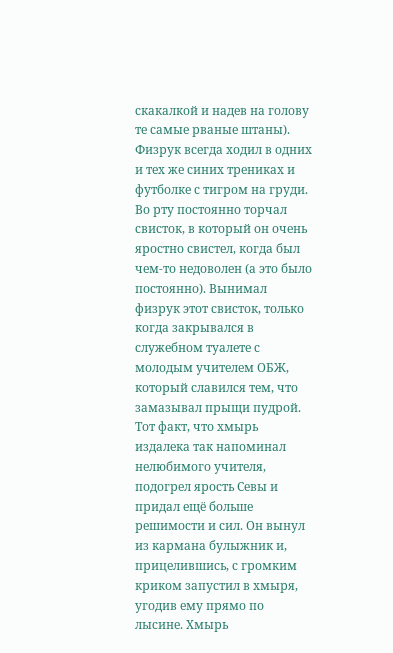скакалкой и надев на голову те самые рваные штаны).
Физрук всегда ходил в одних и тех же синих трениках и футболке с тигром на груди. Во рту постоянно торчал свисток, в который он очень яростно свистел, когда был чем-то недоволен (а это было постоянно). Вынимал физрук этот свисток, только когда закрывался в служебном туалете с молодым учителем ОБЖ, который славился тем, что замазывал прыщи пудрой.
Тот факт, что хмырь издалека так напоминал нелюбимого учителя, подогрел ярость Севы и придал ещё больше решимости и сил. Он вынул из кармана булыжник и, прицелившись, с громким криком запустил в хмыря, угодив ему прямо по лысине. Хмырь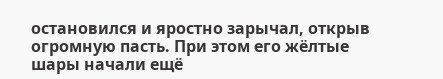остановился и яростно зарычал, открыв огромную пасть. При этом его жёлтые шары начали ещё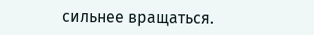сильнее вращаться.